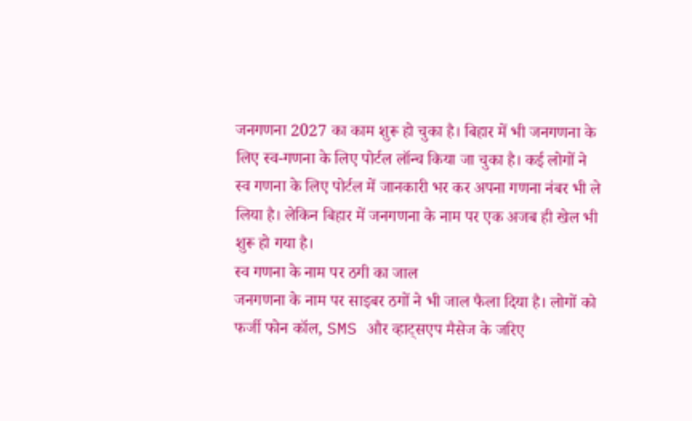जनगणना 2027 का काम शुरू हो चुका है। बिहार में भी जनगणना के लिए स्व-गणना के लिए पोर्टल लॉन्च किया जा चुका है। कई लोगों ने स्व गणना के लिए पोर्टल में जानकारी भर कर अपना गणना नंबर भी ले लिया है। लेकिन बिहार में जनगणना के नाम पर एक अजब ही खेल भी शुरू हो गया है।
स्व गणना के नाम पर ठगी का जाल
जनगणना के नाम पर साइबर ठगों ने भी जाल फैला दिया है। लोगों को फर्जी फोन कॉल, SMS और व्हाट्सएप मैसेज के जरिए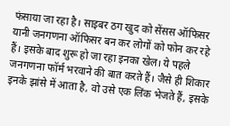फंसाया जा रहा है। साइबर ठग खुद को सेंसस ऑफिसर यानी जनगणना ऑफिसर बन कर लोगों को फोन कर रहे हैं। इसके बाद शुरू हो जा रहा इनका खेल। ये पहले जनगणना फॉर्म भरवाने की बात करते हैं। जैसे ही शिकार इनके झांसे में आता है, वो उसे एक लिंक भेजते हैं, इसके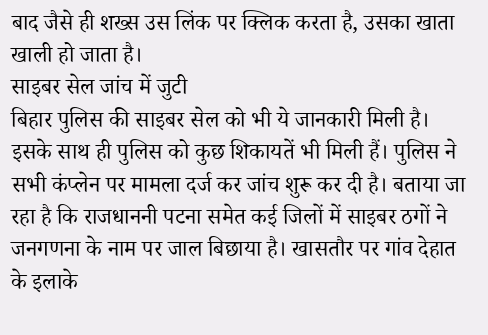बाद जैसे ही शख्स उस लिंक पर क्लिक करता है, उसका खाता खाली हो जाता है।
साइबर सेल जांच में जुटी
बिहार पुलिस की साइबर सेल को भी ये जानकारी मिली है। इसके साथ ही पुलिस को कुछ शिकायतें भी मिली हैं। पुलिस ने सभी कंप्लेन पर मामला दर्ज कर जांच शुरू कर दी है। बताया जा रहा है कि राजधाननी पटना समेत कई जिलों में साइबर ठगों ने जनगणना के नाम पर जाल बिछाया है। खासतौर पर गांव देहात के इलाके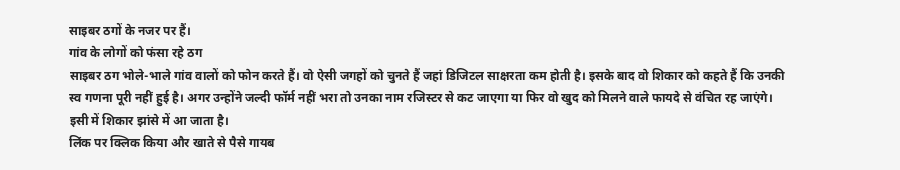साइबर ठगों के नजर पर हैं।
गांव के लोगों को फंसा रहे ठग
साइबर ठग भोले-भाले गांव वालों को फोन करते हैं। वो ऐसी जगहों को चुनते हैं जहां डिजिटल साक्षरता कम होती है। इसके बाद वो शिकार को कहते हैं कि उनकी स्व गणना पूरी नहीं हुई है। अगर उन्होंने जल्दी फॉर्म नहीं भरा तो उनका नाम रजिस्टर से कट जाएगा या फिर वो खुद को मिलने वाले फायदे से वंचित रह जाएंगे। इसी में शिकार झांसे में आ जाता है।
लिंक पर क्लिक किया और खाते से पैसे गायब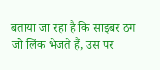बताया जा रहा है कि साइबर ठग जो लिंक भेजते हैं, उस पर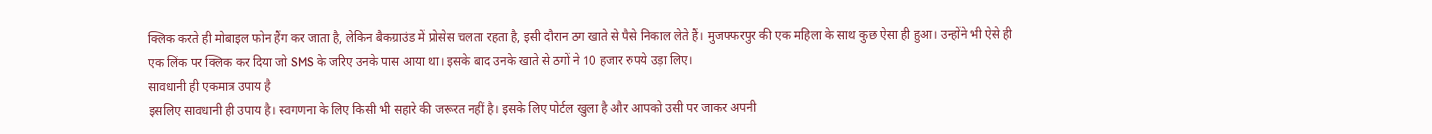क्लिक करते ही मोबाइल फोन हैंग कर जाता है, लेकिन बैकग्राउंड में प्रोसेस चलता रहता है, इसी दौरान ठग खाते से पैसे निकाल लेते हैं। मुजफ्फरपुर की एक महिला के साथ कुछ ऐसा ही हुआ। उन्होंने भी ऐसे ही एक लिंक पर क्लिक कर दिया जो SMS के जरिए उनके पास आया था। इसके बाद उनके खाते से ठगों ने 10 हजार रुपये उड़ा लिए।
सावधानी ही एकमात्र उपाय है
इसलिए सावधानी ही उपाय है। स्वगणना के लिए किसी भी सहारे की जरूरत नहीं है। इसके लिए पोर्टल खुला है और आपको उसी पर जाकर अपनी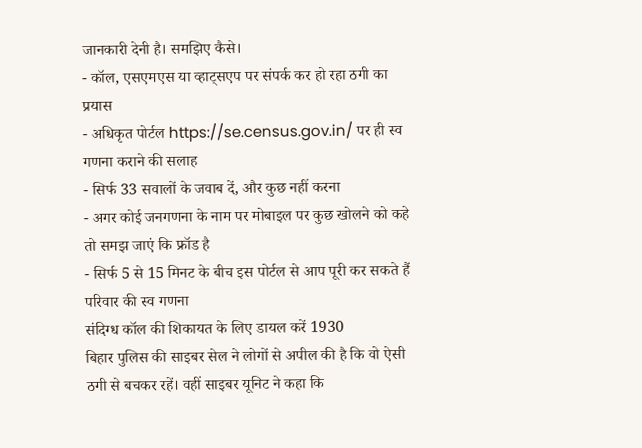जानकारी देनी है। समझिए कैसे।
- कॉल, एसएमएस या व्हाट्सएप पर संपर्क कर हो रहा ठगी का प्रयास
- अधिकृत पोर्टल https://se.census.gov.in/ पर ही स्व गणना कराने की सलाह
- सिर्फ 33 सवालों के जवाब दें, और कुछ नहीं करना
- अगर कोई जनगणना के नाम पर मोबाइल पर कुछ खोलने को कहे तो समझ जाएं कि फ्रॉड है
- सिर्फ 5 से 15 मिनट के बीच इस पोर्टल से आप पूरी कर सकते हैं परिवार की स्व गणना
संदिग्ध कॉल की शिकायत के लिए डायल करें 1930
बिहार पुलिस की साइबर सेल ने लोगों से अपील की है कि वो ऐसी ठगी से बचकर रहें। वहीं साइबर यूनिट ने कहा कि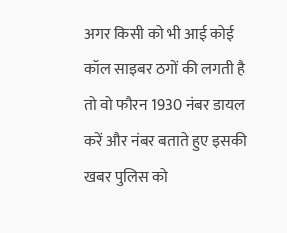अगर किसी को भी आई कोई कॉल साइबर ठगों की लगती है तो वो फौरन 1930 नंबर डायल करें और नंबर बताते हुए इसकी खबर पुलिस को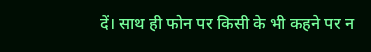दें। साथ ही फोन पर किसी के भी कहने पर न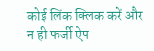कोई लिंक क्लिक करें और न ही फर्जी ऐप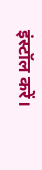इंस्टॉल करें।